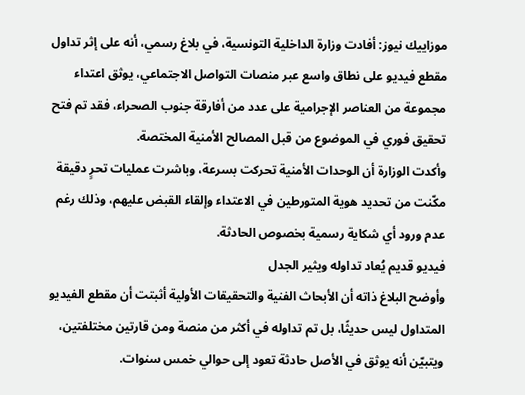موزاييك نيوز: أفادت وزارة الداخلية التونسية، في بلاغ رسمي، أنه على إثر تداول مقطع فيديو على نطاق واسع عبر منصات التواصل الاجتماعي، يوثق اعتداء مجموعة من العناصر الإجرامية على عدد من أفارقة جنوب الصحراء، فقد تم فتح تحقيق فوري في الموضوع من قبل المصالح الأمنية المختصة.
وأكدت الوزارة أن الوحدات الأمنية تحركت بسرعة، وباشرت عمليات تحرٍ دقيقة مكّنت من تحديد هوية المتورطين في الاعتداء وإلقاء القبض عليهم، وذلك رغم عدم ورود أي شكاية رسمية بخصوص الحادثة.
فيديو قديم يُعاد تداوله ويثير الجدل
وأوضح البلاغ ذاته أن الأبحاث الفنية والتحقيقات الأولية أثبتت أن مقطع الفيديو المتداول ليس حديثًا، بل تم تداوله في أكثر من منصة ومن قارتين مختلفتين، ويتبيّن أنه يوثق في الأصل حادثة تعود إلى حوالي خمس سنوات.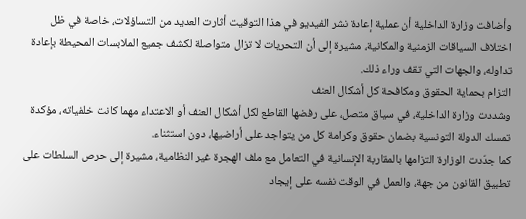وأضافت وزارة الداخلية أن عملية إعادة نشر الفيديو في هذا التوقيت أثارت العديد من التساؤلات، خاصة في ظل اختلاف السياقات الزمنية والمكانية، مشيرة إلى أن التحريات لا تزال متواصلة لكشف جميع الملابسات المحيطة بإعادة تداوله، والجهات التي تقف وراء ذلك.
التزام بحماية الحقوق ومكافحة كل أشكال العنف
وشددت وزارة الداخلية، في سياق متصل، على رفضها القاطع لكل أشكال العنف أو الاعتداء مهما كانت خلفياته، مؤكدة تمسك الدولة التونسية بضمان حقوق وكرامة كل من يتواجد على أراضيها، دون استثناء.
كما جدّدت الوزارة التزامها بالمقاربة الإنسانية في التعامل مع ملف الهجرة غير النظامية، مشيرة إلى حرص السلطات على تطبيق القانون من جهة، والعمل في الوقت نفسه على إيجاد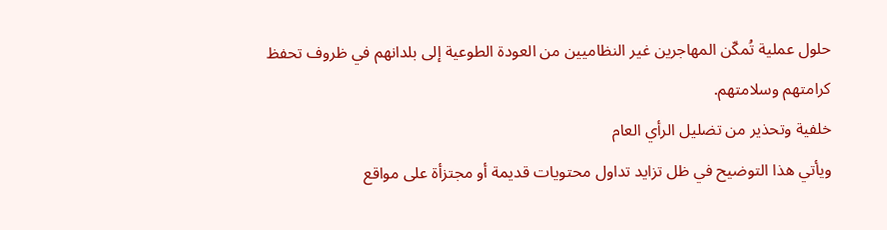حلول عملية تُمكّن المهاجرين غير النظاميين من العودة الطوعية إلى بلدانهم في ظروف تحفظ كرامتهم وسلامتهم.
خلفية وتحذير من تضليل الرأي العام
ويأتي هذا التوضيح في ظل تزايد تداول محتويات قديمة أو مجتزأة على مواقع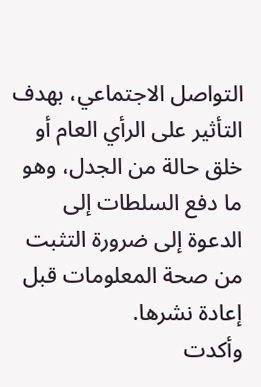التواصل الاجتماعي، بهدف التأثير على الرأي العام أو خلق حالة من الجدل، وهو ما دفع السلطات إلى الدعوة إلى ضرورة التثبت من صحة المعلومات قبل إعادة نشرها.
وأكدت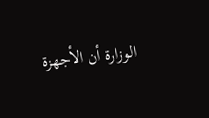الوزارة أن الأجهزة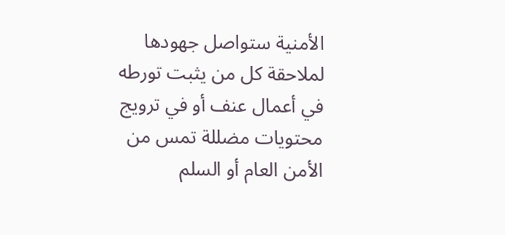الأمنية ستواصل جهودها لملاحقة كل من يثبت تورطه في أعمال عنف أو في ترويج محتويات مضللة تمس من الأمن العام أو السلم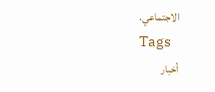الاجتماعي.
Tags
أخبار